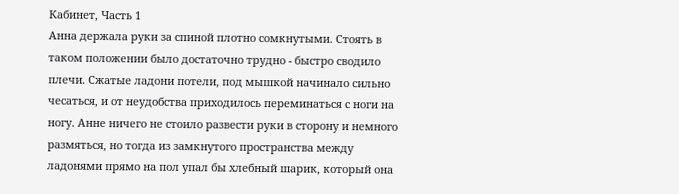Кабинет, Часть 1
Анна держала руки за спиной плотно сомкнутыми. Стоять в таком положении было достаточно трудно - быстро сводило плечи. Сжатые ладони потели, под мышкой начинало сильно чесаться, и от неудобства приходилось переминаться с ноги на ногу. Анне ничего не стоило развести руки в сторону и немного размяться, но тогда из замкнутого пространства между ладонями прямо на пол упал бы хлебный шарик, который она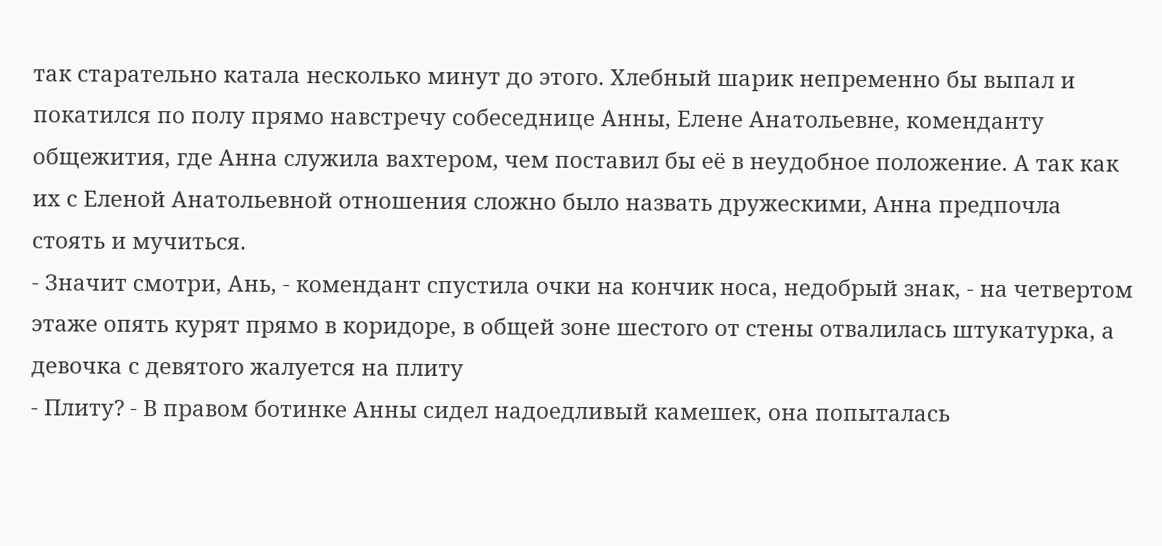так старательно катала несколько минут до этого. Хлебный шарик непременно бы выпал и покатился по полу прямо навстречу собеседнице Анны, Елене Анатольевне, коменданту общежития, где Анна служила вахтером, чем поставил бы её в неудобное положение. А так как их с Еленой Анатольевной отношения сложно было назвать дружескими, Анна предпочла стоять и мучиться.
- Значит смотри, Ань, - комендант спустила очки на кончик носа, недобрый знак, - на четвертом этаже опять курят прямо в коридоре, в общей зоне шестого от стены отвалилась штукатурка, а девочка с девятого жалуется на плиту
- Плиту? - В правом ботинке Анны сидел надоедливый камешек, она попыталась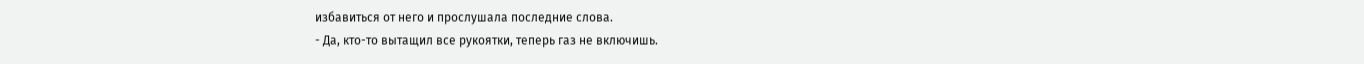избавиться от него и прослушала последние слова.
- Да, кто-то вытащил все рукоятки, теперь газ не включишь.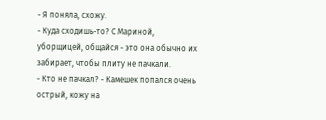- Я поняла, схожу.
- Куда сходишь-то? С Мариной, уборщицей, общайся - это она обычно их забирает, чтобы плиту не пачкали.
- Кто не пачкал? - Камешек попался очень острый, кожу на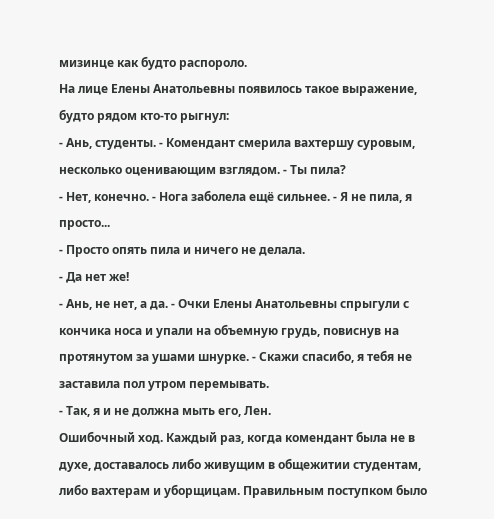мизинце как будто распороло.
На лице Елены Анатольевны появилось такое выражение, будто рядом кто-то рыгнул:
- Ань, студенты. - Комендант смерила вахтершу суровым, несколько оценивающим взглядом. - Ты пила?
- Нет, конечно. - Нога заболела ещё сильнее. - Я не пила, я просто...
- Просто опять пила и ничего не делала.
- Да нет же!
- Ань, не нет, а да. - Очки Елены Анатольевны спрыгули с кончика носа и упали на объемную грудь, повиснув на протянутом за ушами шнурке. - Скажи спасибо, я тебя не заставила пол утром перемывать.
- Так, я и не должна мыть его, Лен.
Ошибочный ход. Каждый раз, когда комендант была не в духе, доставалось либо живущим в общежитии студентам, либо вахтерам и уборщицам. Правильным поступком было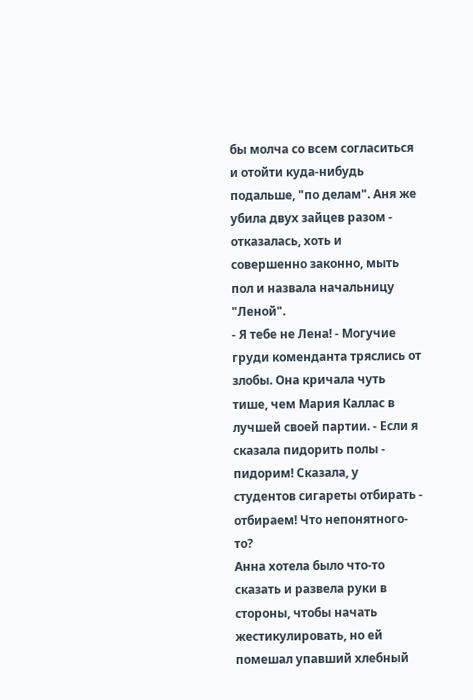бы молча со всем согласиться и отойти куда-нибудь подальше, "по делам". Аня же убила двух зайцев разом - отказалась, хоть и совершенно законно, мыть пол и назвала начальницу "Леной".
- Я тебе не Лена! - Могучие груди коменданта тряслись от злобы. Она кричала чуть тише, чем Мария Каллас в лучшей своей партии. - Если я сказала пидорить полы - пидорим! Сказала, у студентов сигареты отбирать - отбираем! Что непонятного-то?
Анна хотела было что-то сказать и развела руки в стороны, чтобы начать жестикулировать, но ей помешал упавший хлебный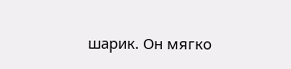шарик. Он мягко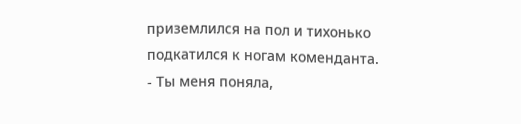приземлился на пол и тихонько подкатился к ногам коменданта.
- Ты меня поняла,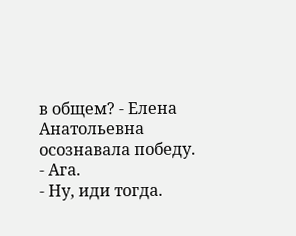в общем? - Елена Анатольевна осознавала победу.
- Ага.
- Ну, иди тогда.